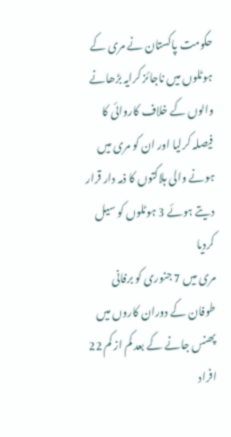حکومت پاکستان نے مری کے ہوٹلوں میں ناجائز کرایہ بڑھانے والوں کے خلاف کاروائی کا فیصلہ کرلیا اور ان کو مری میں ہونے والی ہلاکتوں کا ذمہ دار قرار دیتے ہوئے 3 ہوٹلوں کو سیل کردیا
مری میں 7 جنوری کو برفانی طوفان کے دوران کاروں میں پھنس جانے کے بعد کم از کم 22 افراد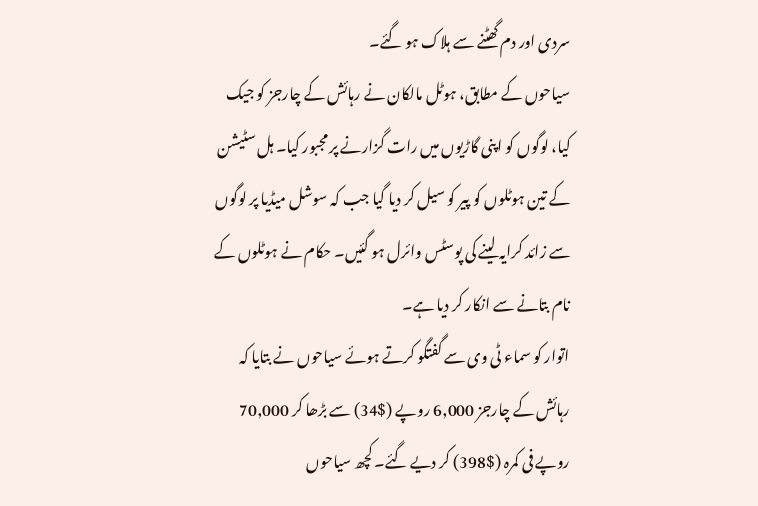سردی اور دم گھٹنے سے ہلاک ہو گئے۔
سیاحوں کے مطابق، ہوٹل مالکان نے رہائش کے چارجز کو جیک کیا، لوگوں کو اپنی گاڑیوں میں رات گزارنے پر مجبور کیا۔ ہل سٹیشن کے تین ہوٹلوں کو پیر کو سیل کر دیا گیا جب کہ سوشل میڈیا پر لوگوں سے زائد کرایہ لینے کی پوسٹس وائرل ہو گئیں۔ حکام نے ہوٹلوں کے نام بتانے سے انکار کر دیا ہے۔
اتوار کو سماء ٹی وی سے گفتگو کرتے ہوئے سیاحوں نے بتایا کہ رہائش کے چارجز 6,000 روپے ($34) سے بڑھا کر 70,000 روپے فی کمرہ ($398) کر دیے گئے۔ کچھ سیاحوں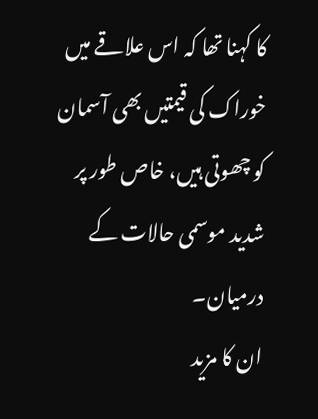کا کہنا تھا کہ اس علاقے میں خوراک کی قیمتیں بھی آسمان کو چھوتی ہیں، خاص طور پر شدید موسمی حالات کے درمیان۔
ان کا مزید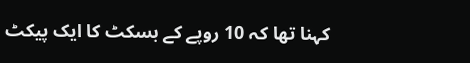کہنا تھا کہ 10 روپے کے بسکٹ کا ایک پیکٹ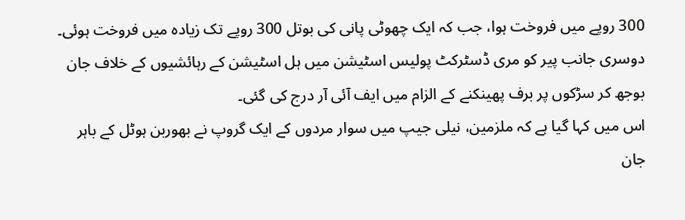300 روپے میں فروخت ہوا، جب کہ ایک چھوٹی پانی کی بوتل 300 روپے تک زیادہ میں فروخت ہوئی۔
دوسری جانب پیر کو مری ڈسٹرکٹ پولیس اسٹیشن میں ہل اسٹیشن کے رہائشیوں کے خلاف جان بوجھ کر سڑکوں پر برف پھینکنے کے الزام میں ایف آئی آر درج کی گئی۔
اس میں کہا گیا ہے کہ ملزمین، نیلی جیپ میں سوار مردوں کے ایک گروپ نے بھوربن ہوٹل کے باہر جان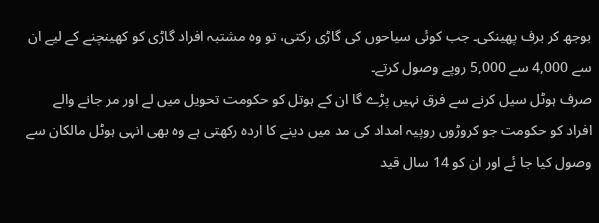بوجھ کر برف پھینکی۔ جب کوئی سیاحوں کی گاڑی رکتی، تو وہ مشتبہ افراد گاڑی کو کھینچنے کے لیے ان سے 4,000 سے 5,000 روپے وصول کرتے۔
صرف ہوٹل سیل کرنے سے فرق نہیں پڑے گا ان کے ہوتل کو حکومت تحویل میں لے اور مر جانے والے افراد کو حکومت جو کروڑوں روپیہ امداد کی مد میں دینے کا اردہ رکھتی ہے وہ بھی انہی ہوٹل مالکان سے وصول کیا جا ئے اور ان کو 14 سال قید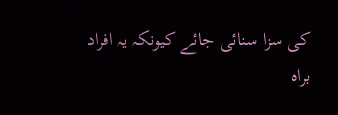کی سزا سنائی جائے کیونکہ یہ افراد براہ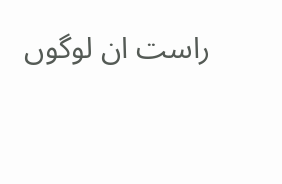راست ان لوگوں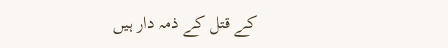کے قتل کے ذمہ دار ہیں